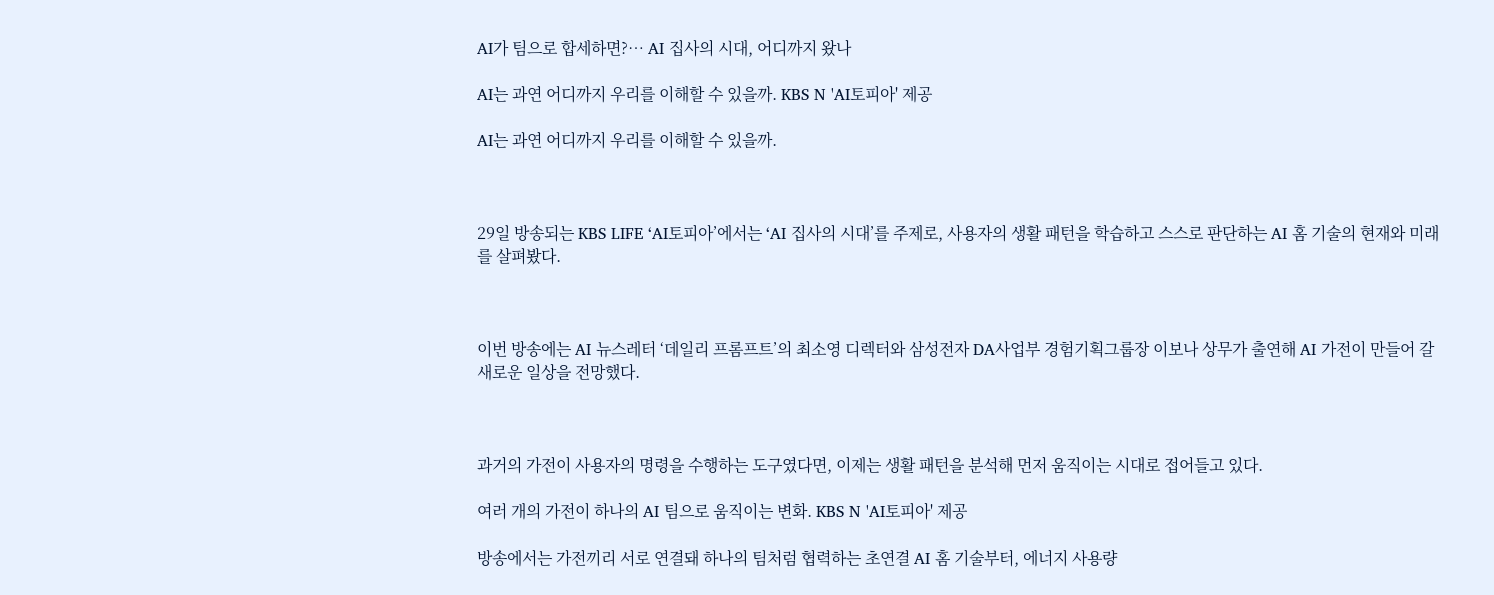AI가 팀으로 합세하면?… AI 집사의 시대, 어디까지 왔나

AI는 과연 어디까지 우리를 이해할 수 있을까. KBS N 'AI토피아' 제공

AI는 과연 어디까지 우리를 이해할 수 있을까.



29일 방송되는 KBS LIFE ‘AI토피아’에서는 ‘AI 집사의 시대’를 주제로, 사용자의 생활 패턴을 학습하고 스스로 판단하는 AI 홈 기술의 현재와 미래를 살펴봤다.



이번 방송에는 AI 뉴스레터 ‘데일리 프롬프트’의 최소영 디렉터와 삼성전자 DA사업부 경험기획그룹장 이보나 상무가 출연해 AI 가전이 만들어 갈 새로운 일상을 전망했다.



과거의 가전이 사용자의 명령을 수행하는 도구였다면, 이제는 생활 패턴을 분석해 먼저 움직이는 시대로 접어들고 있다.

여러 개의 가전이 하나의 AI 팀으로 움직이는 변화. KBS N 'AI토피아' 제공

방송에서는 가전끼리 서로 연결돼 하나의 팀처럼 협력하는 초연결 AI 홈 기술부터, 에너지 사용량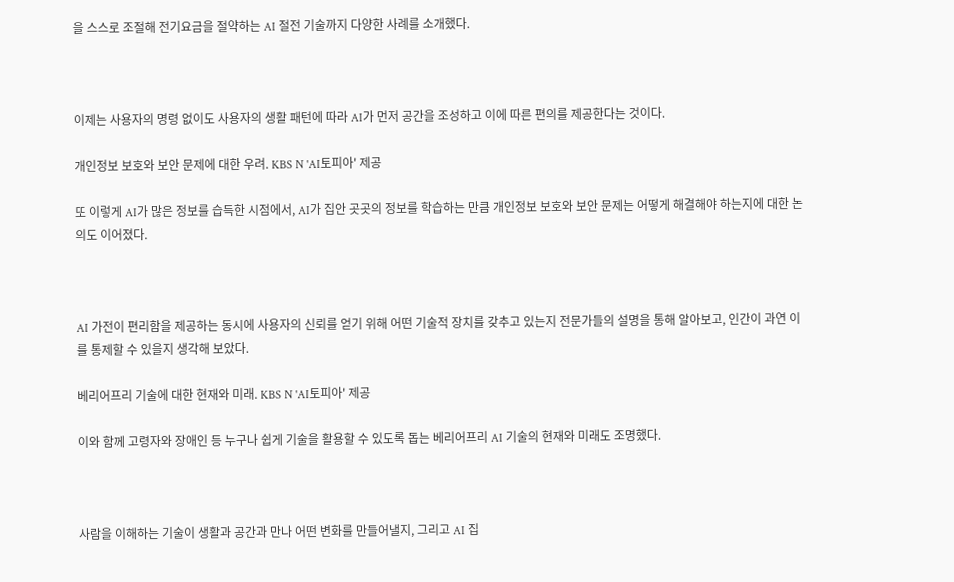을 스스로 조절해 전기요금을 절약하는 AI 절전 기술까지 다양한 사례를 소개했다.



이제는 사용자의 명령 없이도 사용자의 생활 패턴에 따라 AI가 먼저 공간을 조성하고 이에 따른 편의를 제공한다는 것이다.

개인정보 보호와 보안 문제에 대한 우려. KBS N 'AI토피아' 제공

또 이렇게 AI가 많은 정보를 습득한 시점에서, AI가 집안 곳곳의 정보를 학습하는 만큼 개인정보 보호와 보안 문제는 어떻게 해결해야 하는지에 대한 논의도 이어졌다.



AI 가전이 편리함을 제공하는 동시에 사용자의 신뢰를 얻기 위해 어떤 기술적 장치를 갖추고 있는지 전문가들의 설명을 통해 알아보고, 인간이 과연 이를 통제할 수 있을지 생각해 보았다.

베리어프리 기술에 대한 현재와 미래. KBS N 'AI토피아' 제공

이와 함께 고령자와 장애인 등 누구나 쉽게 기술을 활용할 수 있도록 돕는 베리어프리 AI 기술의 현재와 미래도 조명했다.



사람을 이해하는 기술이 생활과 공간과 만나 어떤 변화를 만들어낼지, 그리고 AI 집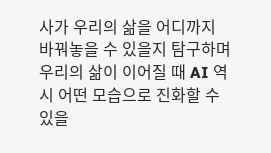사가 우리의 삶을 어디까지 바꿔놓을 수 있을지 탐구하며 우리의 삶이 이어질 때 AI 역시 어떤 모습으로 진화할 수 있을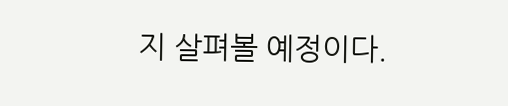지 살펴볼 예정이다.